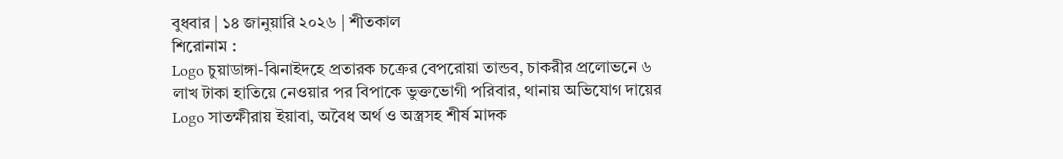বুধবার | ১৪ জানুয়ারি ২০২৬ | শীতকাল
শিরোনাম :
Logo চুয়াডাঙ্গা-ঝিনাইদহে প্রতারক চক্রের বেপরোয়া তান্ডব, চাকরীর প্রলোভনে ৬ লাখ টাকা হাতিয়ে নেওয়ার পর বিপাকে ভুক্তভোগী পরিবার, থানায় অভিযোগ দায়ের Logo সাতক্ষীরায় ইয়াবা, অবৈধ অর্থ ও অস্ত্রসহ শীর্ষ মাদক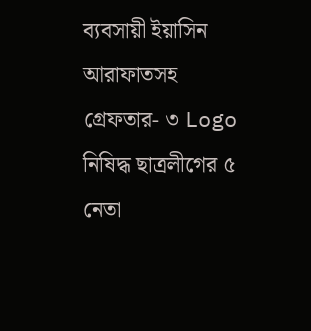ব্যবসায়ী ইয়াসিন আরাফাতসহ  গ্রেফতার- ৩ Logo নিষিদ্ধ ছাত্রলীগের ৫ নেতা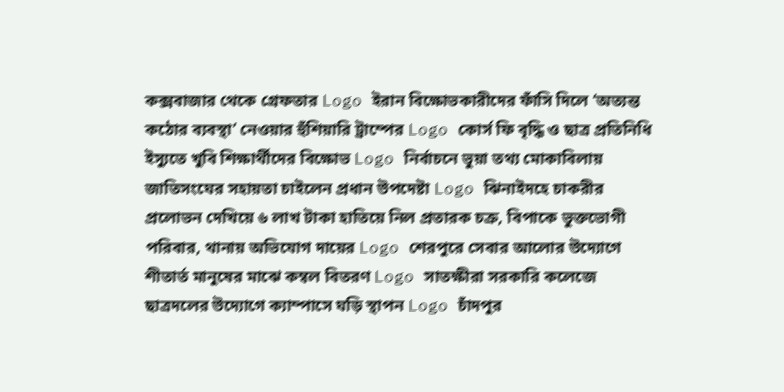কক্সবাজার থেকে গ্রেফতার Logo ইরান বিক্ষোভকারীদের ফাঁসি দিলে ‘অত্যন্ত কঠোর ব্যবস্থা’ নেওয়ার হুঁশিয়ারি ট্রাম্পের Logo কোর্স ফি বৃদ্ধি ও ছাত্র প্রতিনিধি ইস্যুতে খুবি শিক্ষার্থীদের বিক্ষোভ Logo নির্বাচনে ভুয়া তথ্য মোকাবিলায় জাতিসংঘের সহায়তা চাইলেন প্রধান উপদেষ্টা Logo ঝিনাইদহে চাকরীর প্রলোভন দেখিয়ে ৬ লাখ টাকা হাতিয়ে নিল প্রতারক চক্র, বিপাকে ভুক্তভোগী পরিবার, থানায় অভিযোগ দায়ের Logo শেরপুরে সেবার আলোর উদ্যোগে শীতার্ত মানুষের মাঝে কম্বল বিতরণ Logo সাতক্ষীরা সরকারি কলেজে ছাত্রদলের উদ্যোগে ক্যাম্পাসে ঘড়ি স্থাপন Logo চাঁদপুর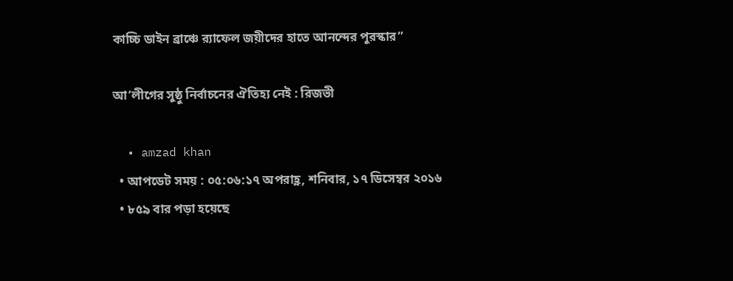কাচ্চি ডাইন ব্রাঞ্চে র‌্যাফেল জয়ীদের হাতে আনন্দের পুরস্কার”

আ’লীগের সুষ্ঠু নির্বাচনের ঐতিহ্য নেই : রিজভী

  • amzad khan
  • আপডেট সময় : ০৫:০৬:১৭ অপরাহ্ণ, শনিবার, ১৭ ডিসেম্বর ২০১৬
  • ৮৫৯ বার পড়া হয়েছে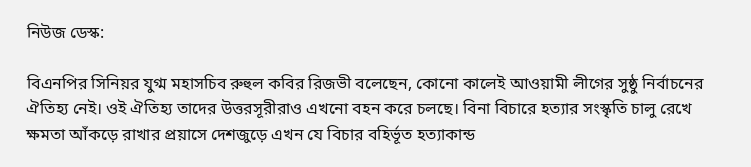নিউজ ডেস্ক:

বিএনপির সিনিয়র যুগ্ম মহাসচিব রুহুল কবির রিজভী বলেছেন, কোনো কালেই আওয়ামী লীগের সুষ্ঠু নির্বাচনের ঐতিহ্য নেই। ওই ঐতিহ্য তাদের উত্তরসূরীরাও এখনো বহন করে চলছে। বিনা বিচারে হত্যার সংস্কৃতি চালু রেখে ক্ষমতা আঁকড়ে রাখার প্রয়াসে দেশজুড়ে এখন যে বিচার বহির্ভূত হত্যাকান্ড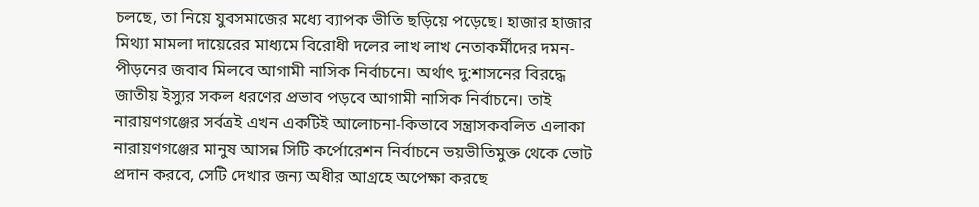চলছে, তা নিয়ে যুবসমাজের মধ্যে ব্যাপক ভীতি ছড়িয়ে পড়েছে। হাজার হাজার মিথ্যা মামলা দায়েরের মাধ্যমে বিরোধী দলের লাখ লাখ নেতাকর্মীদের দমন-পীড়নের জবাব মিলবে আগামী নাসিক নির্বাচনে। অর্থাৎ দু:শাসনের বিরদ্ধে জাতীয় ইস্যুর সকল ধরণের প্রভাব পড়বে আগামী নাসিক নির্বাচনে। তাই নারায়ণগঞ্জের সর্বত্রই এখন একটিই আলোচনা-কিভাবে সন্ত্রাসকবলিত এলাকা নারায়ণগঞ্জের মানুষ আসন্ন সিটি কর্পোরেশন নির্বাচনে ভয়ভীতিমুক্ত থেকে ভোট প্রদান করবে, সেটি দেখার জন্য অধীর আগ্রহে অপেক্ষা করছে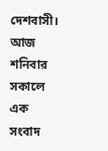দেশবাসী।
আজ শনিবার সকালে এক সংবাদ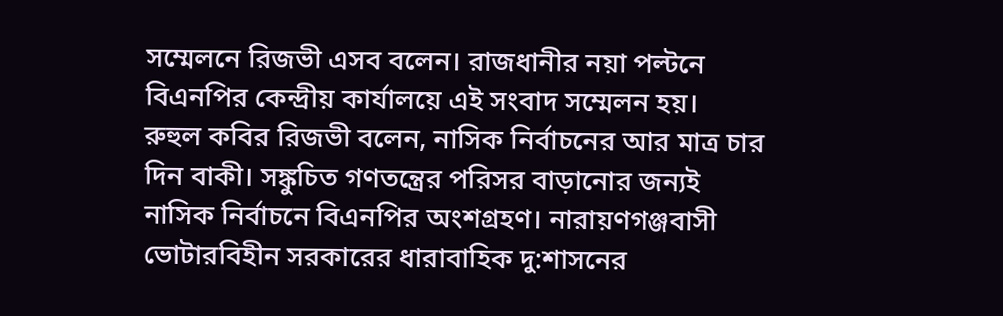সম্মেলনে রিজভী এসব বলেন। রাজধানীর নয়া পল্টনে বিএনপির কেন্দ্রীয় কার্যালয়ে এই সংবাদ সম্মেলন হয়।
রুহুল কবির রিজভী বলেন, নাসিক নির্বাচনের আর মাত্র চার দিন বাকী। সঙ্কুচিত গণতন্ত্রের পরিসর বাড়ানোর জন্যই নাসিক নির্বাচনে বিএনপির অংশগ্রহণ। নারায়ণগঞ্জবাসী ভোটারবিহীন সরকারের ধারাবাহিক দু:শাসনের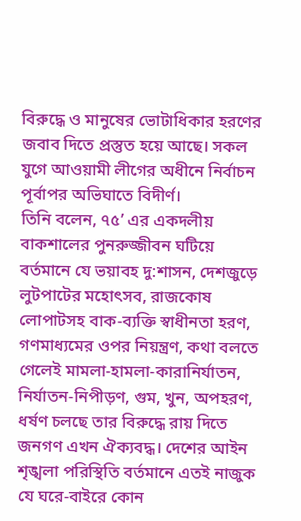বিরুদ্ধে ও মানুষের ভোটাধিকার হরণের জবাব দিতে প্রস্তুত হয়ে আছে। সকল যুগে আওয়ামী লীগের অধীনে নির্বাচন পূর্বাপর অভিঘাতে বিদীর্ণ।
তিনি বলেন, ৭৫’ এর একদলীয় বাকশালের পুনরুজ্জীবন ঘটিয়ে বর্তমানে যে ভয়াবহ দু:শাসন, দেশজুড়ে লুটপাটের মহোৎসব, রাজকোষ লোপাটসহ বাক-ব্যক্তি স্বাধীনতা হরণ, গণমাধ্যমের ওপর নিয়ন্ত্রণ, কথা বলতে গেলেই মামলা-হামলা-কারানির্যাতন, নির্যাতন-নিপীড়ণ, গুম, খুন, অপহরণ, ধর্ষণ চলছে তার বিরুদ্ধে রায় দিতে জনগণ এখন ঐক্যবদ্ধ। দেশের আইন শৃঙ্খলা পরিস্থিতি বর্তমানে এতই নাজুক যে ঘরে-বাইরে কোন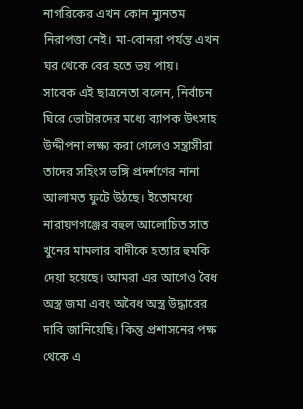নাগরিকের এখন কোন ন্যুনতম নিরাপত্তা নেই। মা-বোনরা পর্যন্ত এখন ঘর থেকে বের হতে ভয় পায়।
সাবেক এই ছাত্রনেতা বলেন, নির্বাচন ঘিরে ভোটারদের মধ্যে ব্যাপক উৎসাহ উদ্দীপনা লক্ষ্য করা গেলেও সন্ত্রাসীরা তাদের সহিংস ভঙ্গি প্রদর্শণের নানা আলামত ফুটে উঠছে। ইতোমধ্যে নারায়ণগঞ্জের বহুল আলোচিত সাত খুনের মামলার বাদীকে হত্যার হুমকি দেয়া হয়েছে। আমরা এর আগেও বৈধ অস্ত্র জমা এবং অবৈধ অস্ত্র উদ্ধারের দাবি জানিয়েছি। কিন্তু প্রশাসনের পক্ষ থেকে এ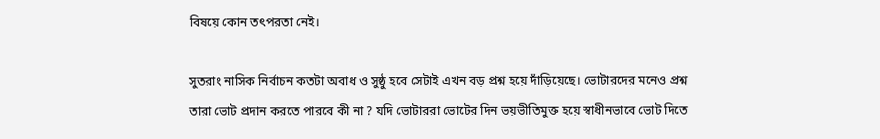বিষয়ে কোন তৎপরতা নেই।

সুতরাং নাসিক নির্বাচন কতটা অবাধ ও সুষ্ঠু হবে সেটাই এখন বড় প্রশ্ন হয়ে দাঁড়িয়েছে। ভোটারদের মনেও প্রশ্ন তারা ভোট প্রদান করতে পারবে কী না ? যদি ভোটাররা ভোটের দিন ভয়ভীতিমুক্ত হয়ে স্বাধীনভাবে ভোট দিতে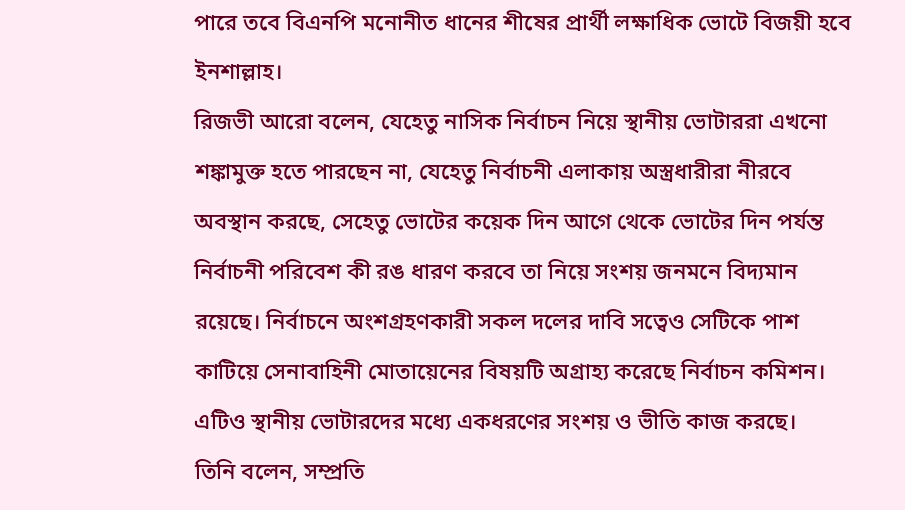পারে তবে বিএনপি মনোনীত ধানের শীষের প্রার্থী লক্ষাধিক ভোটে বিজয়ী হবে ইনশাল্লাহ।
রিজভী আরো বলেন, যেহেতু নাসিক নির্বাচন নিয়ে স্থানীয় ভোটাররা এখনো শঙ্কামুক্ত হতে পারছেন না, যেহেতু নির্বাচনী এলাকায় অস্ত্রধারীরা নীরবে অবস্থান করছে, সেহেতু ভোটের কয়েক দিন আগে থেকে ভোটের দিন পর্যন্ত নির্বাচনী পরিবেশ কী রঙ ধারণ করবে তা নিয়ে সংশয় জনমনে বিদ্যমান রয়েছে। নির্বাচনে অংশগ্রহণকারী সকল দলের দাবি সত্বেও সেটিকে পাশ কাটিয়ে সেনাবাহিনী মোতায়েনের বিষয়টি অগ্রাহ্য করেছে নির্বাচন কমিশন। এটিও স্থানীয় ভোটারদের মধ্যে একধরণের সংশয় ও ভীতি কাজ করছে।
তিনি বলেন, সম্প্রতি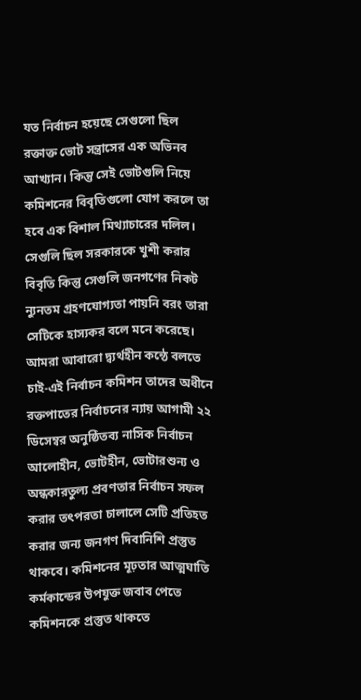যত নির্বাচন হয়েছে সেগুলো ছিল রক্তাক্ত ভোট সন্ত্রাসের এক অভিনব আখ্যান। কিন্তু সেই ভোটগুলি নিয়ে কমিশনের বিবৃতিগুলো যোগ করলে তা হবে এক বিশাল মিথ্যাচারের দলিল। সেগুলি ছিল সরকারকে খুশী করার বিবৃতি কিন্তু সেগুলি জনগণের নিকট ন্যুনতম গ্রহণযোগ্যতা পায়নি বরং তারা সেটিকে হাস্যকর বলে মনে করেছে।
আমরা আবারো দ্ব্যর্থহীন কন্ঠে বলতে চাই-এই নির্বাচন কমিশন তাদের অধীনে রক্তপাতের নির্বাচনের ন্যায় আগামী ২২ ডিসেম্বর অনুষ্ঠিতব্য নাসিক নির্বাচন আলোহীন, ভোটহীন, ভোটারশুন্য ও অন্ধকারতুল্য প্রবণতার নির্বাচন সফল করার তৎপরতা চালালে সেটি প্রতিহত করার জন্য জনগণ দিবানিশি প্রস্তুত থাকবে। কমিশনের মূঢ়তার আত্মঘাতি কর্মকান্ডের উপযুক্ত জবাব পেতে কমিশনকে প্রস্তুত থাকতে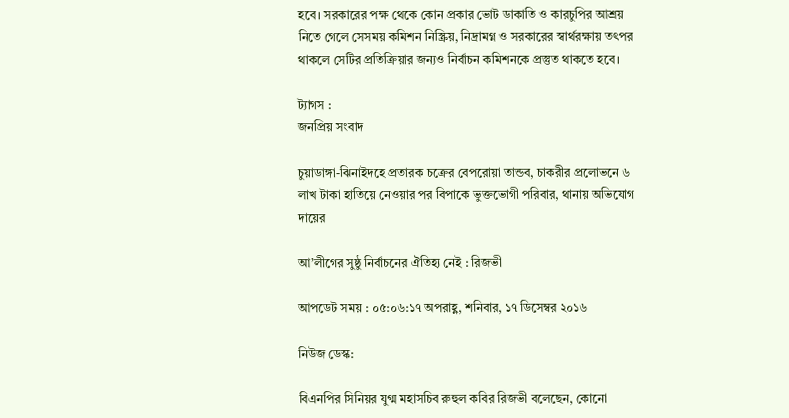হবে। সরকারের পক্ষ থেকে কোন প্রকার ভোট ডাকাতি ও কারচুপির আশ্রয় নিতে গেলে সেসময় কমিশন নিস্ক্রিয়, নিদ্রামগ্ন ও সরকারের স্বার্থরক্ষায় তৎপর থাকলে সেটির প্রতিক্রিয়ার জন্যও নির্বাচন কমিশনকে প্রস্তুত থাকতে হবে।

ট্যাগস :
জনপ্রিয় সংবাদ

চুয়াডাঙ্গা-ঝিনাইদহে প্রতারক চক্রের বেপরোয়া তান্ডব, চাকরীর প্রলোভনে ৬ লাখ টাকা হাতিয়ে নেওয়ার পর বিপাকে ভুক্তভোগী পরিবার, থানায় অভিযোগ দায়ের

আ’লীগের সুষ্ঠু নির্বাচনের ঐতিহ্য নেই : রিজভী

আপডেট সময় : ০৫:০৬:১৭ অপরাহ্ণ, শনিবার, ১৭ ডিসেম্বর ২০১৬

নিউজ ডেস্ক:

বিএনপির সিনিয়র যুগ্ম মহাসচিব রুহুল কবির রিজভী বলেছেন, কোনো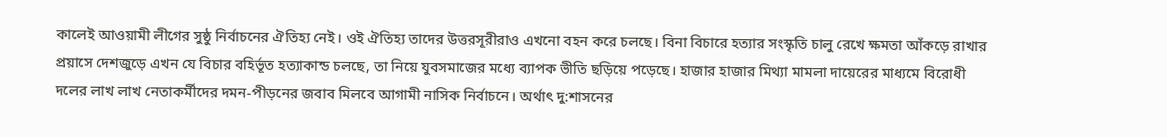কালেই আওয়ামী লীগের সুষ্ঠু নির্বাচনের ঐতিহ্য নেই। ওই ঐতিহ্য তাদের উত্তরসূরীরাও এখনো বহন করে চলছে। বিনা বিচারে হত্যার সংস্কৃতি চালু রেখে ক্ষমতা আঁকড়ে রাখার প্রয়াসে দেশজুড়ে এখন যে বিচার বহির্ভূত হত্যাকান্ড চলছে, তা নিয়ে যুবসমাজের মধ্যে ব্যাপক ভীতি ছড়িয়ে পড়েছে। হাজার হাজার মিথ্যা মামলা দায়েরের মাধ্যমে বিরোধী দলের লাখ লাখ নেতাকর্মীদের দমন-পীড়নের জবাব মিলবে আগামী নাসিক নির্বাচনে। অর্থাৎ দু:শাসনের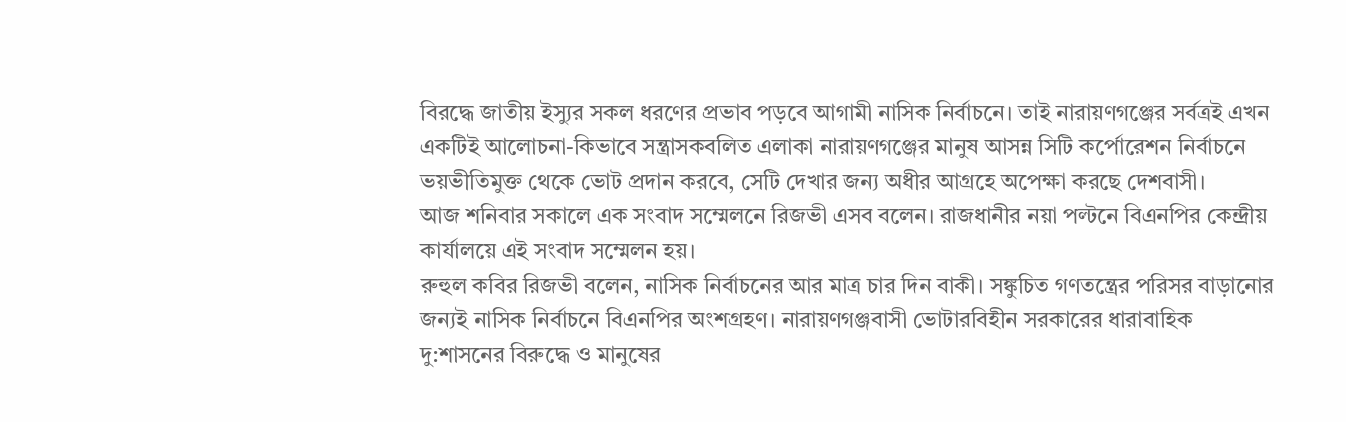বিরদ্ধে জাতীয় ইস্যুর সকল ধরণের প্রভাব পড়বে আগামী নাসিক নির্বাচনে। তাই নারায়ণগঞ্জের সর্বত্রই এখন একটিই আলোচনা-কিভাবে সন্ত্রাসকবলিত এলাকা নারায়ণগঞ্জের মানুষ আসন্ন সিটি কর্পোরেশন নির্বাচনে ভয়ভীতিমুক্ত থেকে ভোট প্রদান করবে, সেটি দেখার জন্য অধীর আগ্রহে অপেক্ষা করছে দেশবাসী।
আজ শনিবার সকালে এক সংবাদ সম্মেলনে রিজভী এসব বলেন। রাজধানীর নয়া পল্টনে বিএনপির কেন্দ্রীয় কার্যালয়ে এই সংবাদ সম্মেলন হয়।
রুহুল কবির রিজভী বলেন, নাসিক নির্বাচনের আর মাত্র চার দিন বাকী। সঙ্কুচিত গণতন্ত্রের পরিসর বাড়ানোর জন্যই নাসিক নির্বাচনে বিএনপির অংশগ্রহণ। নারায়ণগঞ্জবাসী ভোটারবিহীন সরকারের ধারাবাহিক দু:শাসনের বিরুদ্ধে ও মানুষের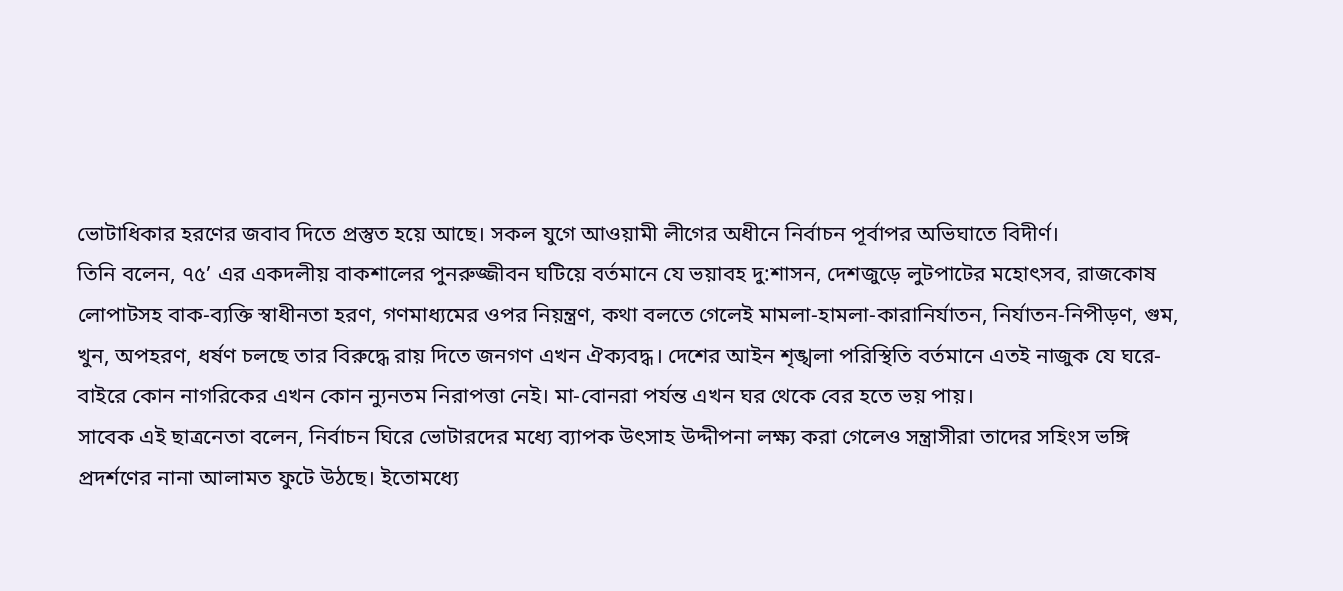ভোটাধিকার হরণের জবাব দিতে প্রস্তুত হয়ে আছে। সকল যুগে আওয়ামী লীগের অধীনে নির্বাচন পূর্বাপর অভিঘাতে বিদীর্ণ।
তিনি বলেন, ৭৫’ এর একদলীয় বাকশালের পুনরুজ্জীবন ঘটিয়ে বর্তমানে যে ভয়াবহ দু:শাসন, দেশজুড়ে লুটপাটের মহোৎসব, রাজকোষ লোপাটসহ বাক-ব্যক্তি স্বাধীনতা হরণ, গণমাধ্যমের ওপর নিয়ন্ত্রণ, কথা বলতে গেলেই মামলা-হামলা-কারানির্যাতন, নির্যাতন-নিপীড়ণ, গুম, খুন, অপহরণ, ধর্ষণ চলছে তার বিরুদ্ধে রায় দিতে জনগণ এখন ঐক্যবদ্ধ। দেশের আইন শৃঙ্খলা পরিস্থিতি বর্তমানে এতই নাজুক যে ঘরে-বাইরে কোন নাগরিকের এখন কোন ন্যুনতম নিরাপত্তা নেই। মা-বোনরা পর্যন্ত এখন ঘর থেকে বের হতে ভয় পায়।
সাবেক এই ছাত্রনেতা বলেন, নির্বাচন ঘিরে ভোটারদের মধ্যে ব্যাপক উৎসাহ উদ্দীপনা লক্ষ্য করা গেলেও সন্ত্রাসীরা তাদের সহিংস ভঙ্গি প্রদর্শণের নানা আলামত ফুটে উঠছে। ইতোমধ্যে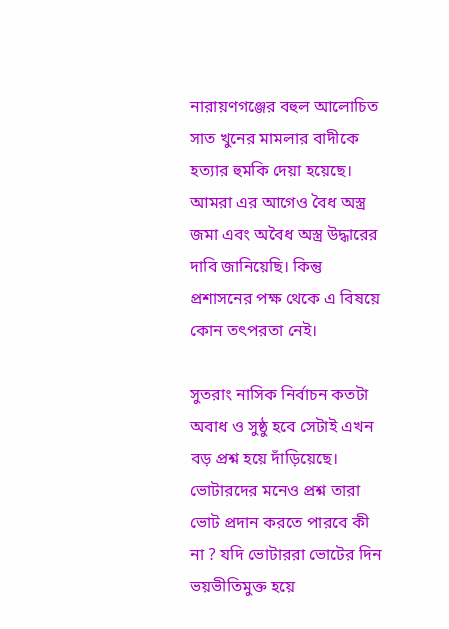নারায়ণগঞ্জের বহুল আলোচিত সাত খুনের মামলার বাদীকে হত্যার হুমকি দেয়া হয়েছে। আমরা এর আগেও বৈধ অস্ত্র জমা এবং অবৈধ অস্ত্র উদ্ধারের দাবি জানিয়েছি। কিন্তু প্রশাসনের পক্ষ থেকে এ বিষয়ে কোন তৎপরতা নেই।

সুতরাং নাসিক নির্বাচন কতটা অবাধ ও সুষ্ঠু হবে সেটাই এখন বড় প্রশ্ন হয়ে দাঁড়িয়েছে। ভোটারদের মনেও প্রশ্ন তারা ভোট প্রদান করতে পারবে কী না ? যদি ভোটাররা ভোটের দিন ভয়ভীতিমুক্ত হয়ে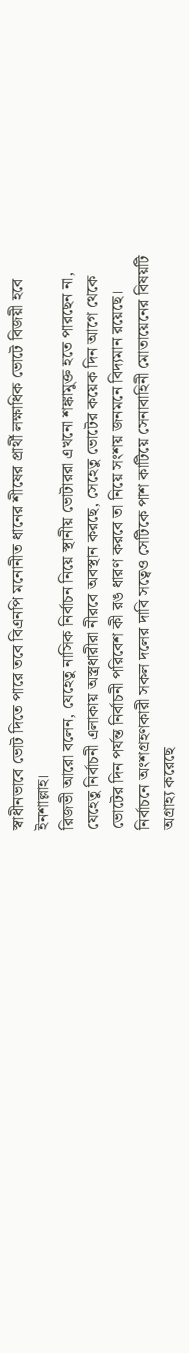স্বাধীনভাবে ভোট দিতে পারে তবে বিএনপি মনোনীত ধানের শীষের প্রার্থী লক্ষাধিক ভোটে বিজয়ী হবে ইনশাল্লাহ।
রিজভী আরো বলেন, যেহেতু নাসিক নির্বাচন নিয়ে স্থানীয় ভোটাররা এখনো শঙ্কামুক্ত হতে পারছেন না, যেহেতু নির্বাচনী এলাকায় অস্ত্রধারীরা নীরবে অবস্থান করছে, সেহেতু ভোটের কয়েক দিন আগে থেকে ভোটের দিন পর্যন্ত নির্বাচনী পরিবেশ কী রঙ ধারণ করবে তা নিয়ে সংশয় জনমনে বিদ্যমান রয়েছে। নির্বাচনে অংশগ্রহণকারী সকল দলের দাবি সত্বেও সেটিকে পাশ কাটিয়ে সেনাবাহিনী মোতায়েনের বিষয়টি অগ্রাহ্য করেছে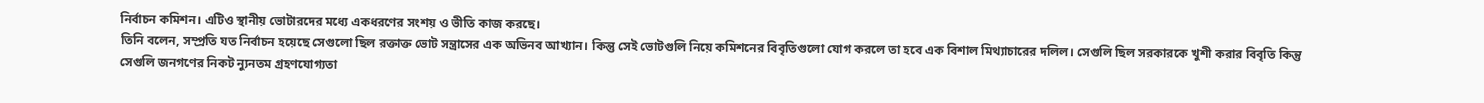নির্বাচন কমিশন। এটিও স্থানীয় ভোটারদের মধ্যে একধরণের সংশয় ও ভীতি কাজ করছে।
তিনি বলেন, সম্প্রতি যত নির্বাচন হয়েছে সেগুলো ছিল রক্তাক্ত ভোট সন্ত্রাসের এক অভিনব আখ্যান। কিন্তু সেই ভোটগুলি নিয়ে কমিশনের বিবৃতিগুলো যোগ করলে তা হবে এক বিশাল মিথ্যাচারের দলিল। সেগুলি ছিল সরকারকে খুশী করার বিবৃতি কিন্তু সেগুলি জনগণের নিকট ন্যুনতম গ্রহণযোগ্যতা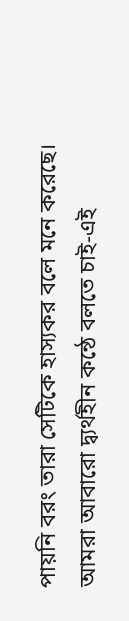পায়নি বরং তারা সেটিকে হাস্যকর বলে মনে করেছে।
আমরা আবারো দ্ব্যর্থহীন কন্ঠে বলতে চাই-এই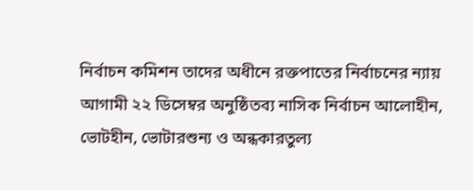নির্বাচন কমিশন তাদের অধীনে রক্তপাতের নির্বাচনের ন্যায় আগামী ২২ ডিসেম্বর অনুষ্ঠিতব্য নাসিক নির্বাচন আলোহীন, ভোটহীন, ভোটারশুন্য ও অন্ধকারতুল্য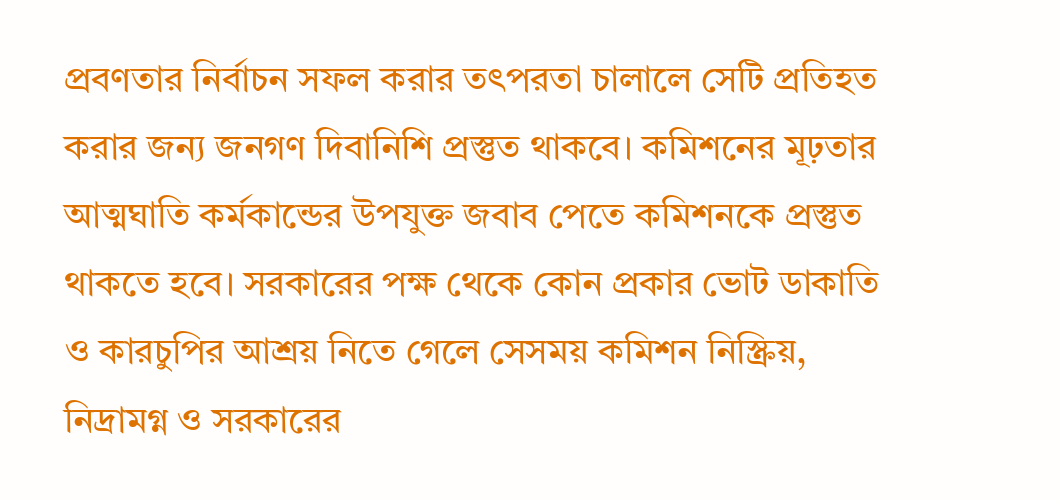প্রবণতার নির্বাচন সফল করার তৎপরতা চালালে সেটি প্রতিহত করার জন্য জনগণ দিবানিশি প্রস্তুত থাকবে। কমিশনের মূঢ়তার আত্মঘাতি কর্মকান্ডের উপযুক্ত জবাব পেতে কমিশনকে প্রস্তুত থাকতে হবে। সরকারের পক্ষ থেকে কোন প্রকার ভোট ডাকাতি ও কারচুপির আশ্রয় নিতে গেলে সেসময় কমিশন নিস্ক্রিয়, নিদ্রামগ্ন ও সরকারের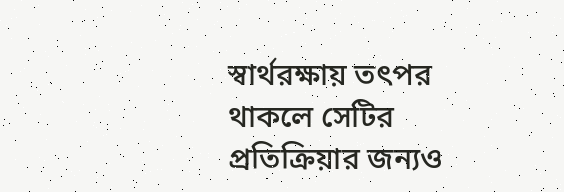স্বার্থরক্ষায় তৎপর থাকলে সেটির প্রতিক্রিয়ার জন্যও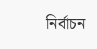নির্বাচন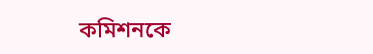কমিশনকে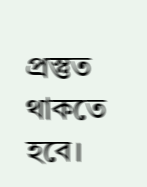প্রস্তুত থাকতে হবে।